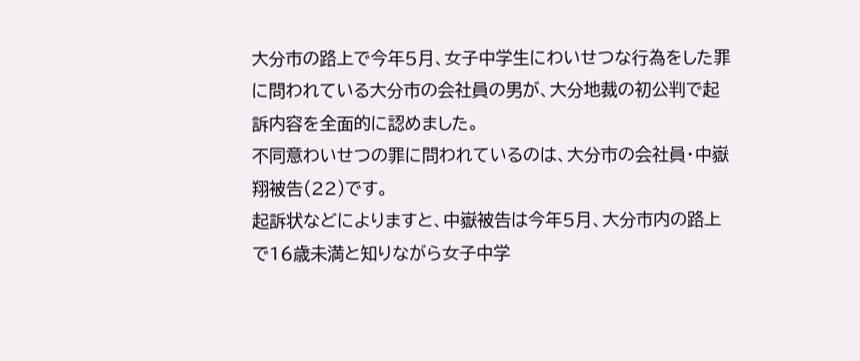大分市の路上で今年5月、女子中学生にわいせつな行為をした罪に問われている大分市の会社員の男が、大分地裁の初公判で起訴内容を全面的に認めました。
不同意わいせつの罪に問われているのは、大分市の会社員・中嶽翔被告(22)です。
起訴状などによりますと、中嶽被告は今年5月、大分市内の路上で16歳未満と知りながら女子中学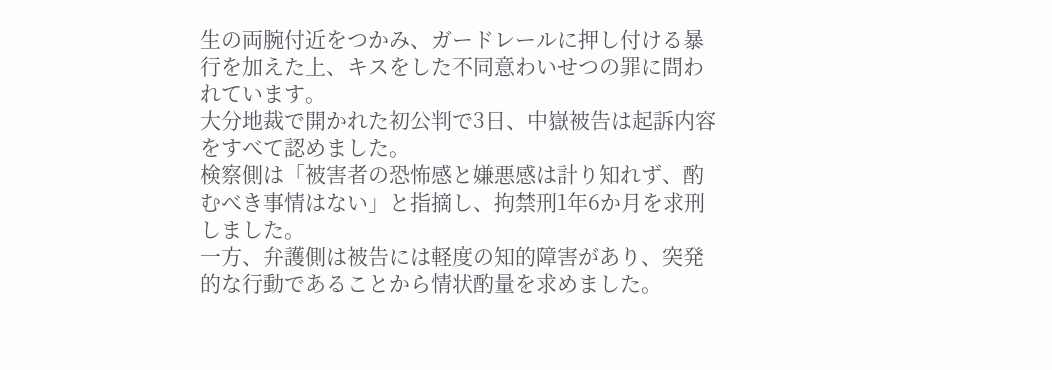生の両腕付近をつかみ、ガードレールに押し付ける暴行を加えた上、キスをした不同意わいせつの罪に問われています。
大分地裁で開かれた初公判で3日、中嶽被告は起訴内容をすべて認めました。
検察側は「被害者の恐怖感と嫌悪感は計り知れず、酌むべき事情はない」と指摘し、拘禁刑1年6か月を求刑しました。
一方、弁護側は被告には軽度の知的障害があり、突発的な行動であることから情状酌量を求めました。